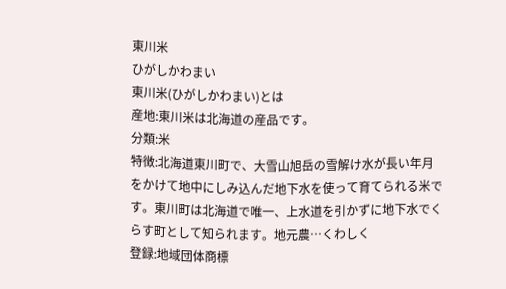東川米
ひがしかわまい
東川米(ひがしかわまい)とは
産地:東川米は北海道の産品です。
分類:米
特徴:北海道東川町で、大雪山旭岳の雪解け水が長い年月をかけて地中にしみ込んだ地下水を使って育てられる米です。東川町は北海道で唯一、上水道を引かずに地下水でくらす町として知られます。地元農…くわしく
登録:地域団体商標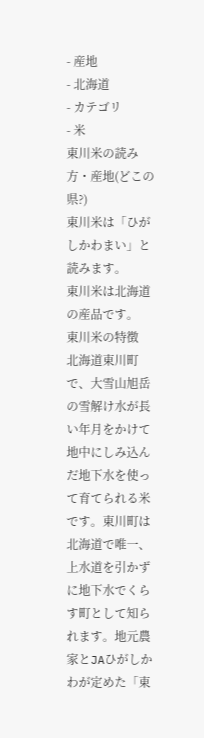- 産地
- 北海道
- カテゴリ
- 米
東川米の読み方・産地(どこの県?)
東川米は「ひがしかわまい」と読みます。
東川米は北海道の産品です。
東川米の特徴
北海道東川町で、大雪山旭岳の雪解け水が長い年月をかけて地中にしみ込んだ地下水を使って育てられる米です。東川町は北海道で唯一、上水道を引かずに地下水でくらす町として知られます。地元農家とJAひがしかわが定めた「東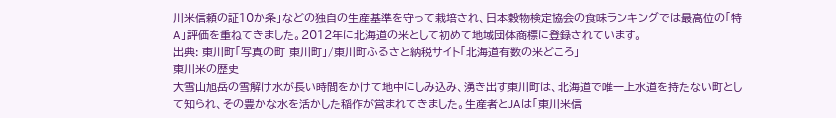川米信頼の証10か条」などの独自の生産基準を守って栽培され、日本穀物検定協会の食味ランキングでは最高位の「特A」評価を重ねてきました。2012年に北海道の米として初めて地域団体商標に登録されています。
出典: 東川町「写真の町 東川町」/東川町ふるさと納税サイト「北海道有数の米どころ」
東川米の歴史
大雪山旭岳の雪解け水が長い時間をかけて地中にしみ込み、湧き出す東川町は、北海道で唯一上水道を持たない町として知られ、その豊かな水を活かした稲作が営まれてきました。生産者とJAは「東川米信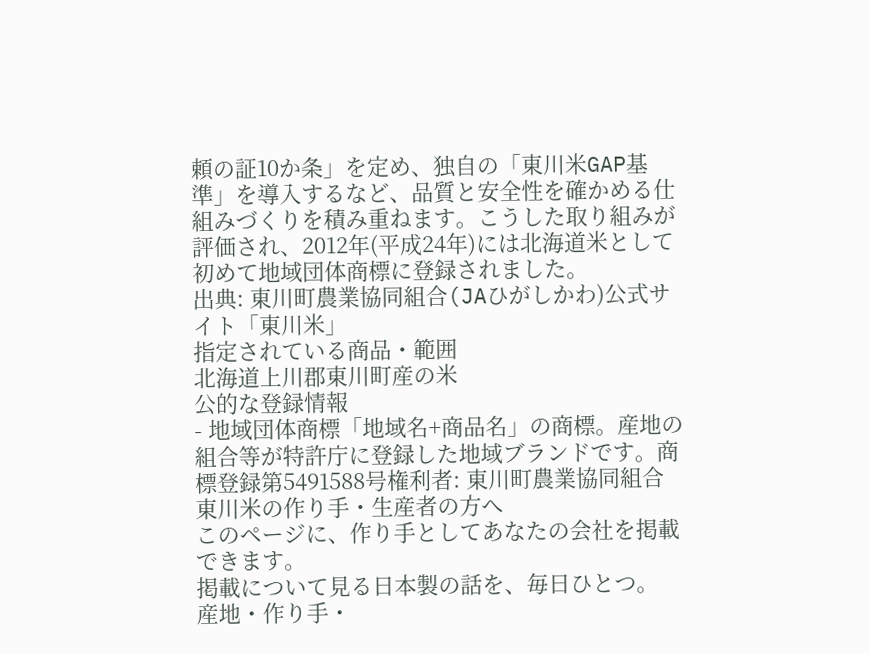頼の証10か条」を定め、独自の「東川米GAP基準」を導入するなど、品質と安全性を確かめる仕組みづくりを積み重ねます。こうした取り組みが評価され、2012年(平成24年)には北海道米として初めて地域団体商標に登録されました。
出典: 東川町農業協同組合(JAひがしかわ)公式サイト「東川米」
指定されている商品・範囲
北海道上川郡東川町産の米
公的な登録情報
- 地域団体商標「地域名+商品名」の商標。産地の組合等が特許庁に登録した地域ブランドです。商標登録第5491588号権利者: 東川町農業協同組合
東川米の作り手・生産者の方へ
このページに、作り手としてあなたの会社を掲載できます。
掲載について見る日本製の話を、毎日ひとつ。
産地・作り手・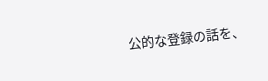公的な登録の話を、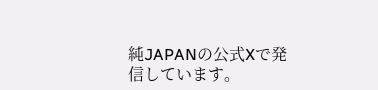純JAPANの公式Xで発信しています。